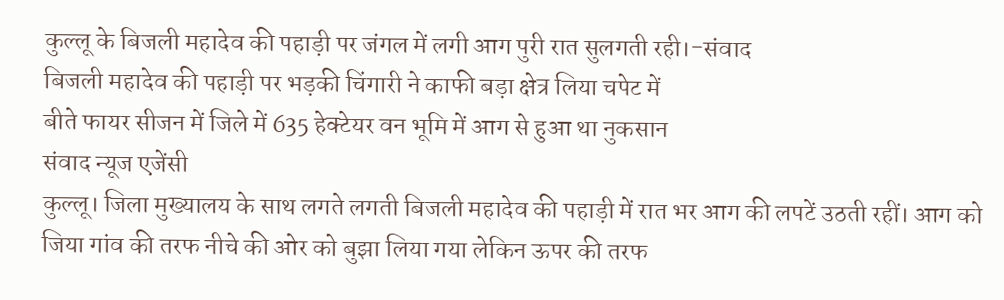कुल्लू के बिजली महादेव की पहाड़ी पर जंगल में लगी आग पुरी रात सुलगती रही।-संवाद
बिजली महादेव की पहाड़ी पर भड़की चिंगारी ने काफी बड़ा क्षेत्र लिया चपेट में
बीते फायर सीजन में जिले में 635 हेक्टेयर वन भूमि में आग से हुआ था नुकसान
संवाद न्यूज एजेंसी
कुल्लू। जिला मुख्यालय के साथ लगते लगती बिजली महादेव की पहाड़ी में रात भर आग की लपटें उठती रहीं। आग को जिया गांव की तरफ नीचे की ओर को बुझा लिया गया लेकिन ऊपर की तरफ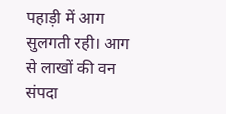पहाड़ी में आग सुलगती रही। आग से लाखों की वन संपदा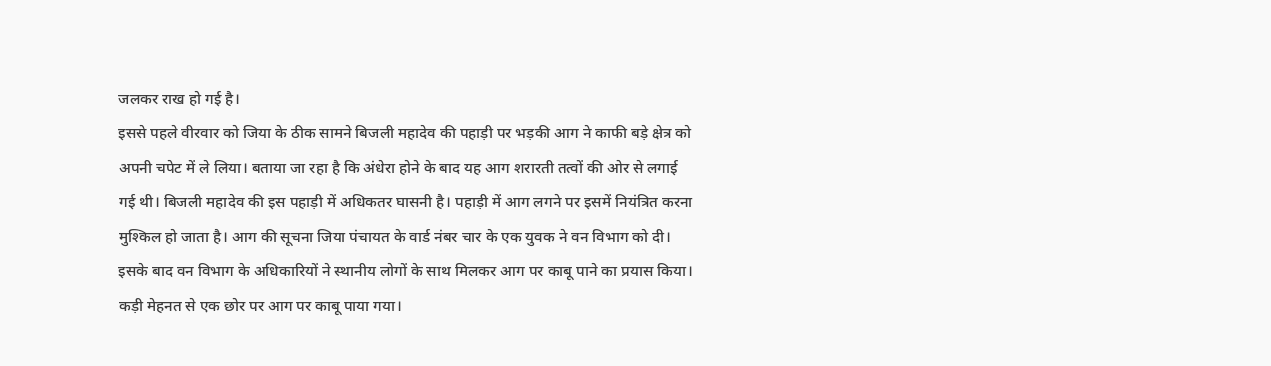जलकर राख हो गई है।
इससे पहले वीरवार को जिया के ठीक सामने बिजली महादेव की पहाड़ी पर भड़की आग ने काफी बड़े क्षेत्र को अपनी चपेट में ले लिया। बताया जा रहा है कि अंधेरा होने के बाद यह आग शरारती तत्वों की ओर से लगाई गई थी। बिजली महादेव की इस पहाड़ी में अधिकतर घासनी है। पहाड़ी में आग लगने पर इसमें नियंत्रित करना मुश्किल हो जाता है। आग की सूचना जिया पंचायत के वार्ड नंबर चार के एक युवक ने वन विभाग को दी। इसके बाद वन विभाग के अधिकारियों ने स्थानीय लोगों के साथ मिलकर आग पर काबू पाने का प्रयास किया। कड़ी मेहनत से एक छोर पर आग पर काबू पाया गया।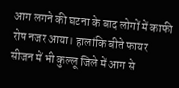आग लगने की घटना के बाद लोगों में काफी रोष नजर आया। हालांकि बीते फायर सीजन में भी कुल्लू जिले में आग से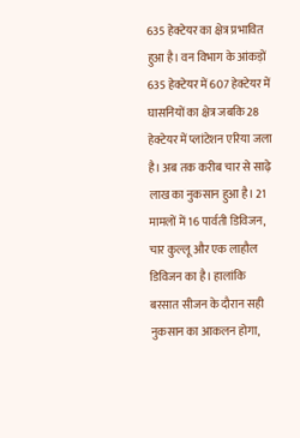635 हेक्टेयर का क्षेत्र प्रभावित हुआ है। वन विभाग के आंकड़ों 635 हेक्टेयर में 607 हेक्टेयर में घासनियों का क्षेत्र जबकि 28 हेक्टेयर में प्लांटेशन एरिया जला है। अब तक करीब चार से साढ़े लाख का नुकसान हुआ है। 21 मामलों में 16 पार्वती डिविजन, चार कुल्लू और एक लाहौल डिविजन का है। हालांकि बरसात सीजन के दौरान सही नुकसान का आकलन होगा,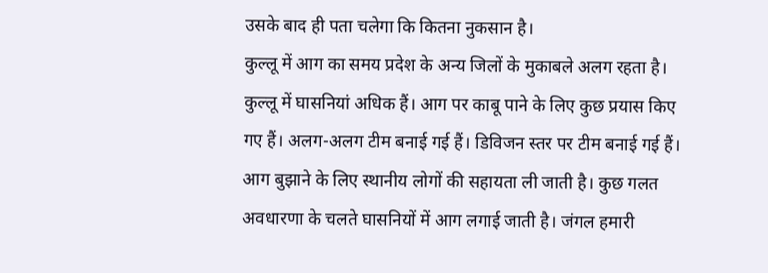उसके बाद ही पता चलेगा कि कितना नुकसान है।
कुल्लू में आग का समय प्रदेश के अन्य जिलों के मुकाबले अलग रहता है। कुल्लू में घासनियां अधिक हैं। आग पर काबू पाने के लिए कुछ प्रयास किए गए हैं। अलग-अलग टीम बनाई गई हैं। डिविजन स्तर पर टीम बनाई गई हैं। आग बुझाने के लिए स्थानीय लोगों की सहायता ली जाती है। कुछ गलत अवधारणा के चलते घासनियों में आग लगाई जाती है। जंगल हमारी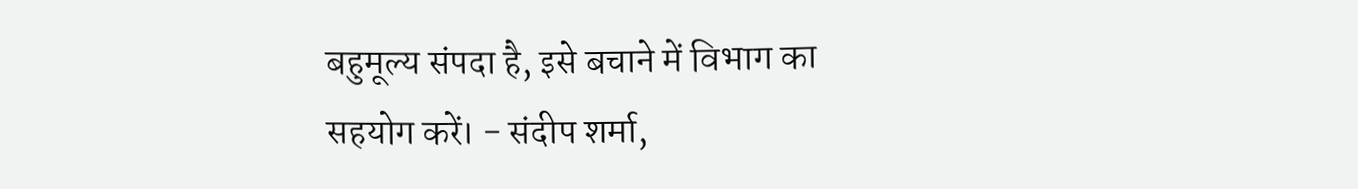बहुमूल्य संपदा है, इसे बचाने में विभाग का सहयोग करें। - संदीप शर्मा,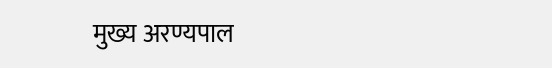मुख्य अरण्यपाल